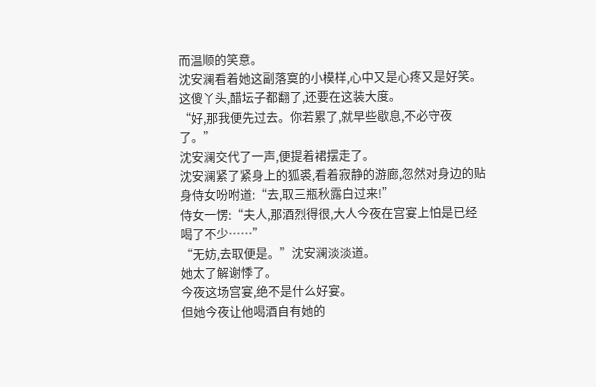而温顺的笑意。
沈安澜看着她这副落寞的小模样,心中又是心疼又是好笑。
这傻丫头,醋坛子都翻了,还要在这装大度。
“好,那我便先过去。你若累了,就早些歇息,不必守夜了。”
沈安澜交代了一声,便提着裙摆走了。
沈安澜紧了紧身上的狐裘,看着寂静的游廊,忽然对身边的贴身侍女吩咐道:“去,取三瓶秋露白过来!”
侍女一愣:“夫人,那酒烈得很,大人今夜在宫宴上怕是已经喝了不少……”
“无妨,去取便是。”沈安澜淡淡道。
她太了解谢悸了。
今夜这场宫宴,绝不是什么好宴。
但她今夜让他喝酒自有她的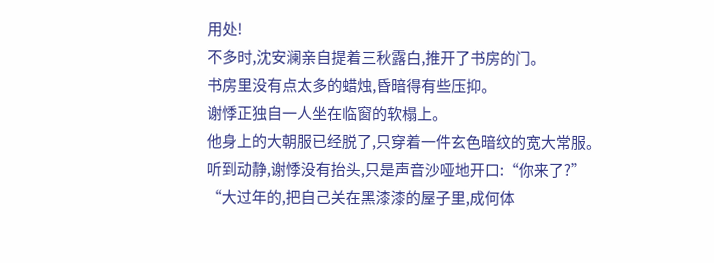用处!
不多时,沈安澜亲自提着三秋露白,推开了书房的门。
书房里没有点太多的蜡烛,昏暗得有些压抑。
谢悸正独自一人坐在临窗的软榻上。
他身上的大朝服已经脱了,只穿着一件玄色暗纹的宽大常服。
听到动静,谢悸没有抬头,只是声音沙哑地开口:“你来了?”
“大过年的,把自己关在黑漆漆的屋子里,成何体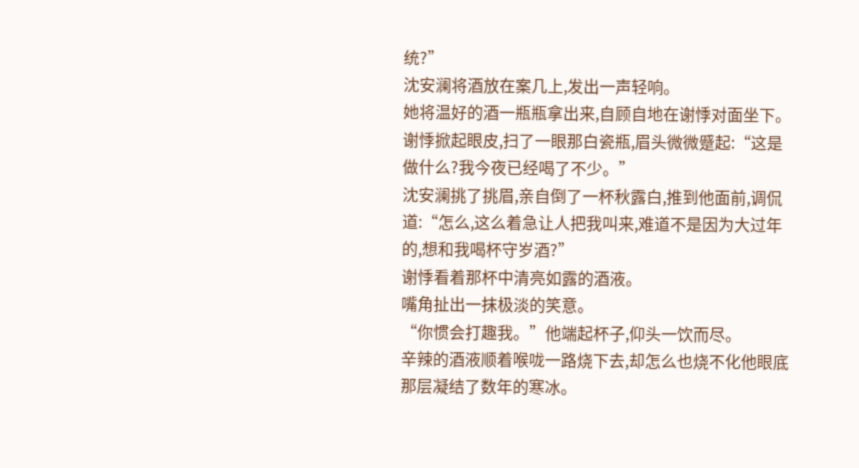统?”
沈安澜将酒放在案几上,发出一声轻响。
她将温好的酒一瓶瓶拿出来,自顾自地在谢悸对面坐下。
谢悸掀起眼皮,扫了一眼那白瓷瓶,眉头微微蹙起:“这是做什么?我今夜已经喝了不少。”
沈安澜挑了挑眉,亲自倒了一杯秋露白,推到他面前,调侃道:“怎么,这么着急让人把我叫来,难道不是因为大过年的,想和我喝杯守岁酒?”
谢悸看着那杯中清亮如露的酒液。
嘴角扯出一抹极淡的笑意。
“你惯会打趣我。”他端起杯子,仰头一饮而尽。
辛辣的酒液顺着喉咙一路烧下去,却怎么也烧不化他眼底那层凝结了数年的寒冰。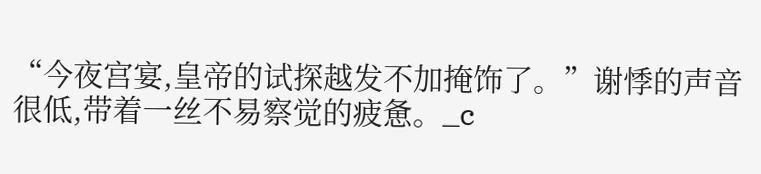“今夜宫宴,皇帝的试探越发不加掩饰了。”谢悸的声音很低,带着一丝不易察觉的疲惫。_c